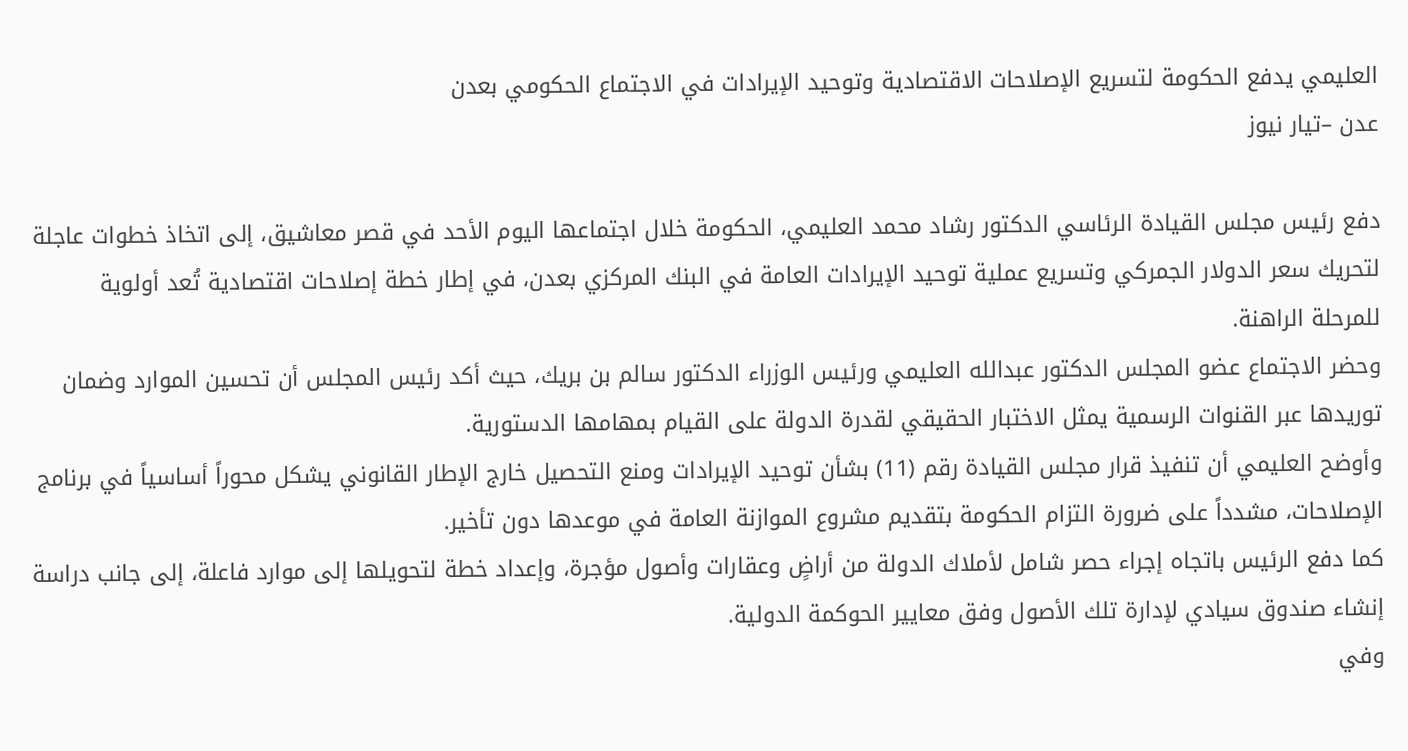العليمي يدفع الحكومة لتسريع الإصلاحات الاقتصادية وتوحيد الإيرادات في الاجتماع الحكومي بعدن
عدن –تيار نيوز

دفع رئيس مجلس القيادة الرئاسي الدكتور رشاد محمد العليمي، الحكومة خلال اجتماعها اليوم الأحد في قصر معاشيق، إلى اتخاذ خطوات عاجلة لتحريك سعر الدولار الجمركي وتسريع عملية توحيد الإيرادات العامة في البنك المركزي بعدن، في إطار خطة إصلاحات اقتصادية تُعد أولوية للمرحلة الراهنة.
وحضر الاجتماع عضو المجلس الدكتور عبدالله العليمي ورئيس الوزراء الدكتور سالم بن بريك، حيث أكد رئيس المجلس أن تحسين الموارد وضمان توريدها عبر القنوات الرسمية يمثل الاختبار الحقيقي لقدرة الدولة على القيام بمهامها الدستورية.
وأوضح العليمي أن تنفيذ قرار مجلس القيادة رقم (11) بشأن توحيد الإيرادات ومنع التحصيل خارج الإطار القانوني يشكل محوراً أساسياً في برنامج الإصلاحات، مشدداً على ضرورة التزام الحكومة بتقديم مشروع الموازنة العامة في موعدها دون تأخير.
كما دفع الرئيس باتجاه إجراء حصر شامل لأملاك الدولة من أراضٍ وعقارات وأصول مؤجرة، وإعداد خطة لتحويلها إلى موارد فاعلة، إلى جانب دراسة إنشاء صندوق سيادي لإدارة تلك الأصول وفق معايير الحوكمة الدولية.
وفي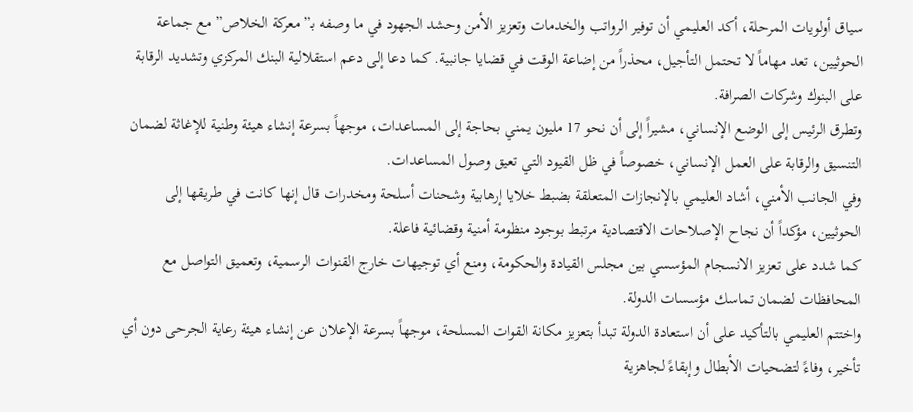سياق أولويات المرحلة، أكد العليمي أن توفير الرواتب والخدمات وتعزيز الأمن وحشد الجهود في ما وصفه بـ”معركة الخلاص” مع جماعة الحوثيين، تعد مهاماً لا تحتمل التأجيل، محذراً من إضاعة الوقت في قضايا جانبية. كما دعا إلى دعم استقلالية البنك المركزي وتشديد الرقابة على البنوك وشركات الصرافة.
وتطرق الرئيس إلى الوضع الإنساني، مشيراً إلى أن نحو 17 مليون يمني بحاجة إلى المساعدات، موجهاً بسرعة إنشاء هيئة وطنية للإغاثة لضمان التنسيق والرقابة على العمل الإنساني، خصوصاً في ظل القيود التي تعيق وصول المساعدات.
وفي الجانب الأمني، أشاد العليمي بالإنجازات المتعلقة بضبط خلايا إرهابية وشحنات أسلحة ومخدرات قال إنها كانت في طريقها إلى الحوثيين، مؤكداً أن نجاح الإصلاحات الاقتصادية مرتبط بوجود منظومة أمنية وقضائية فاعلة.
كما شدد على تعزيز الانسجام المؤسسي بين مجلس القيادة والحكومة، ومنع أي توجيهات خارج القنوات الرسمية، وتعميق التواصل مع المحافظات لضمان تماسك مؤسسات الدولة.
واختتم العليمي بالتأكيد على أن استعادة الدولة تبدأ بتعزيز مكانة القوات المسلحة، موجهاً بسرعة الإعلان عن إنشاء هيئة رعاية الجرحى دون أي تأخير، وفاءً لتضحيات الأبطال وإبقاءً لجاهزية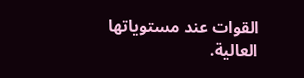القوات عند مستوياتها العالية.